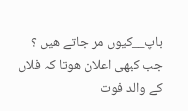باپ__کیوں مر جاتے ھیں ؟
جب کبھی اعلان ھوتا کہ فلاں کے والد فوت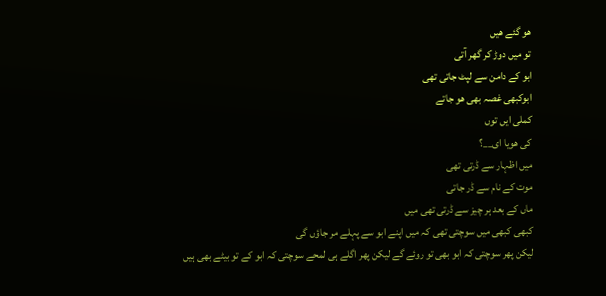ھو گئے ھیں
تو میں دوڑ کر گھر آتی
ابو کے دامن سے لپٹ جاتی تھی
ابوکبھی غصہ بھی ھو جاتے
کملی ایں توں
کی ھویا ای__؟
میں اظہار سے ڈرتی تھی
موت کے نام سے ڈر جاتی
ماں کے بعد ہر چیز سے ڈرتی تھی میں
کبھی کبھی میں سوچتی تھی کہ میں اپنے ابو سے پہلے مر جاؤں گی
لیکن پھر سوچتی کہ ابو بھی تو روئے گے لیکن پھر اگلے ہی لمحے سوچتی کہ ابو کے تو بیٹے بھی ہیں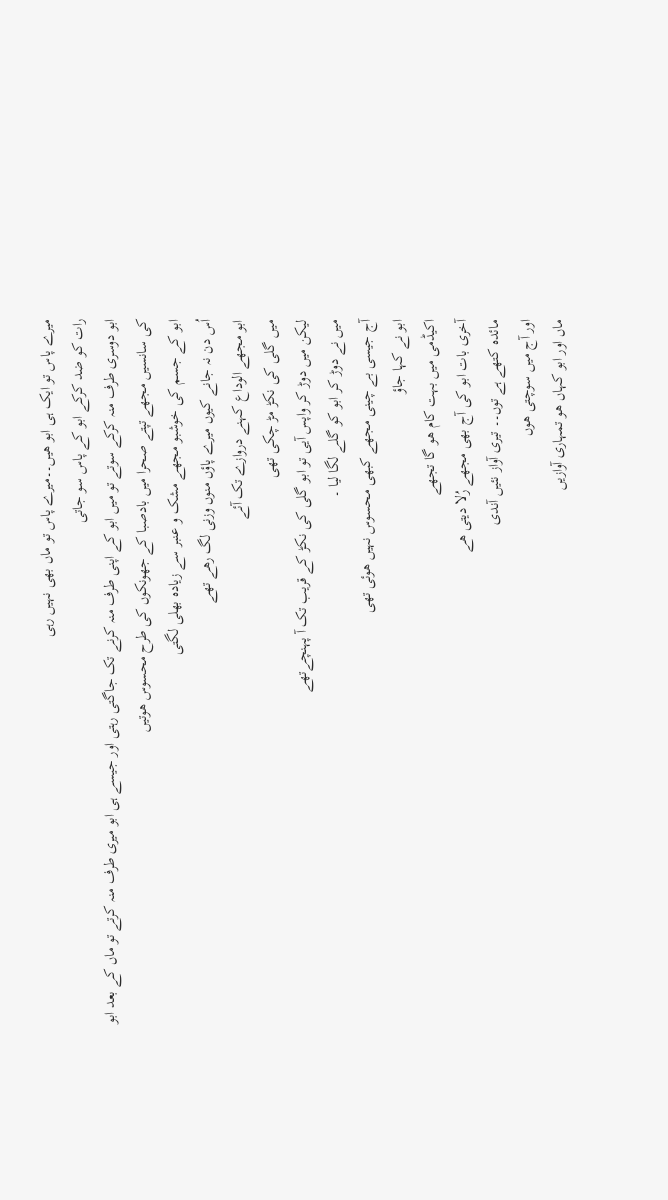میرے پاس تو ایک ہی ابو ھیں۔۔میرے پاس تو ماں بھی نہیں رہی
رات کو ضد کرکے ابو کے پاس سو جاتی
ابو دوسری طرف منہ کرکے سوتے تو میں ابو کے اپنی طرف منہ کرنے تک جاگتی رہتی اور جیسے ہی ابو میری طرف منہ کرتے تو ماں کے بعد ابو کی سانسیں مجھے تپتے صحرا میں بادصبا کے جھونکوں کی طرح محسوس ھوتیں
ابو کے جسم کی خوشبو مجھے مشک و عنبر سے زیادہ بھلی لگتی
اُس دن نہ جانے کیوں میرے پاؤں منوں وزنی لگ رھے تھے
ابو مجھے الوداع کہنے دروازے تک آئے
میں گلی کی نکڑ مڑ چکی تھی
لیکن میں دوڑ کر واپس آیی تو ابو گلی کی نکڑ کے قریب تک آ پہنچےتھے
میں نے دوڑ کر ابو کو گلے لگا لیا ۔
آج جیسی بے چینی مجھے کبھی محسوس نہیں ھوئی تھی
ابو نے کہا جاؤ
اکیڈمی میں بہت کام ھو گا تجھے
آخری بات ابو کی آج بھی مجھے رُلا دیتی ھے
مائدہ کتھے ہے توں۔۔ تیری آواز نئیں آندی
اور آج میں سوچتی ھوں
ماں اور ابو کہاں ھو تمہاری آوازیں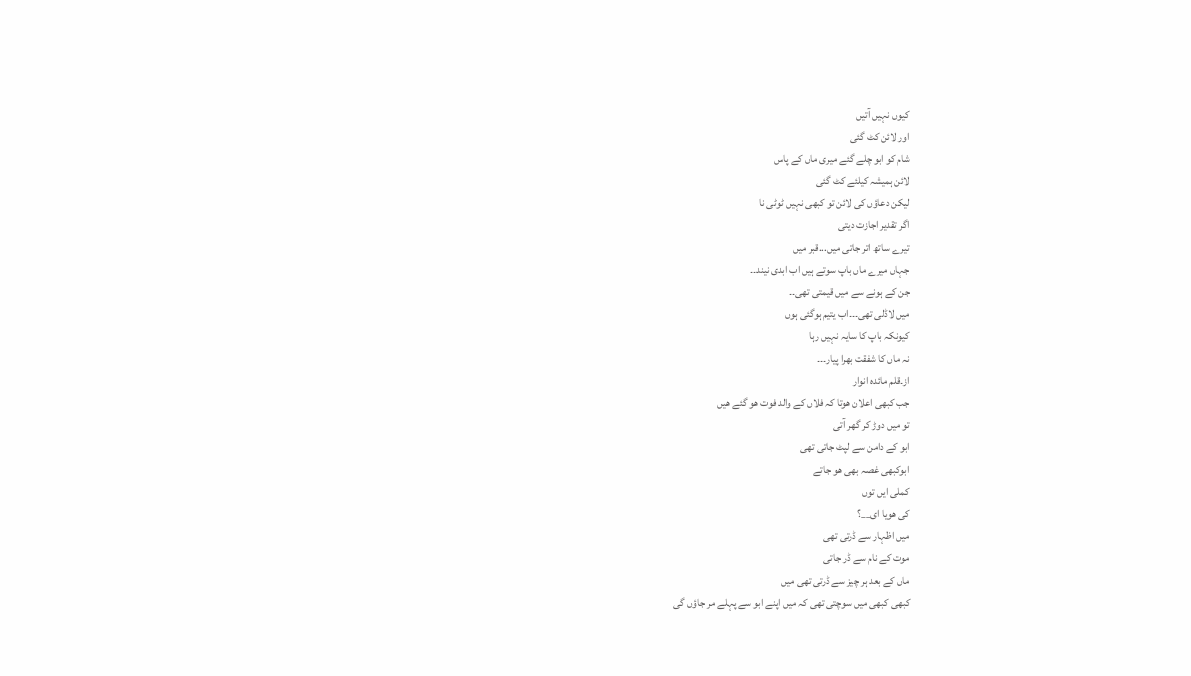کیوں نہیں آتیں
اور لائن کٹ گئی
شام کو ابو چلے گئے میری ماں کے پاس
لائن ہمیشہ کیلئے کٹ گئی
لیکن دعاؤں کی لائن تو کبھی نہیں ٹوٹی نا
اگر تقدیر اجازت دیتی
تیرے ساتھ اتر جاتی میں...قبر میں
جہاں میرے ماں باپ سوتے ہیں اب ابدی نیند۔۔
جن کے ہونے سے میں قیمتی تھی۔۔
میں لاڈلی تھی۔۔۔اب یتیم ہوگئی ہوں
کیونکہ باپ کا سایہ نہیں رہا
نہ ماں کا شفقت بھرا پیار۔۔۔
از۔قلم مائدہ انوار
جب کبھی اعلان ھوتا کہ فلاں کے والد فوت ھو گئے ھیں
تو میں دوڑ کر گھر آتی
ابو کے دامن سے لپٹ جاتی تھی
ابوکبھی غصہ بھی ھو جاتے
کملی ایں توں
کی ھویا ای__؟
میں اظہار سے ڈرتی تھی
موت کے نام سے ڈر جاتی
ماں کے بعد ہر چیز سے ڈرتی تھی میں
کبھی کبھی میں سوچتی تھی کہ میں اپنے ابو سے پہلے مر جاؤں گی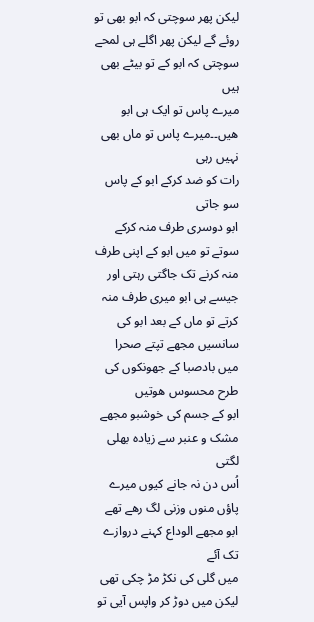لیکن پھر سوچتی کہ ابو بھی تو روئے گے لیکن پھر اگلے ہی لمحے سوچتی کہ ابو کے تو بیٹے بھی ہیں
میرے پاس تو ایک ہی ابو ھیں۔۔میرے پاس تو ماں بھی نہیں رہی
رات کو ضد کرکے ابو کے پاس سو جاتی
ابو دوسری طرف منہ کرکے سوتے تو میں ابو کے اپنی طرف منہ کرنے تک جاگتی رہتی اور جیسے ہی ابو میری طرف منہ کرتے تو ماں کے بعد ابو کی سانسیں مجھے تپتے صحرا میں بادصبا کے جھونکوں کی طرح محسوس ھوتیں
ابو کے جسم کی خوشبو مجھے مشک و عنبر سے زیادہ بھلی لگتی
اُس دن نہ جانے کیوں میرے پاؤں منوں وزنی لگ رھے تھے
ابو مجھے الوداع کہنے دروازے تک آئے
میں گلی کی نکڑ مڑ چکی تھی
لیکن میں دوڑ کر واپس آیی تو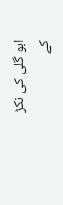ابو گلی کی نکڑ کے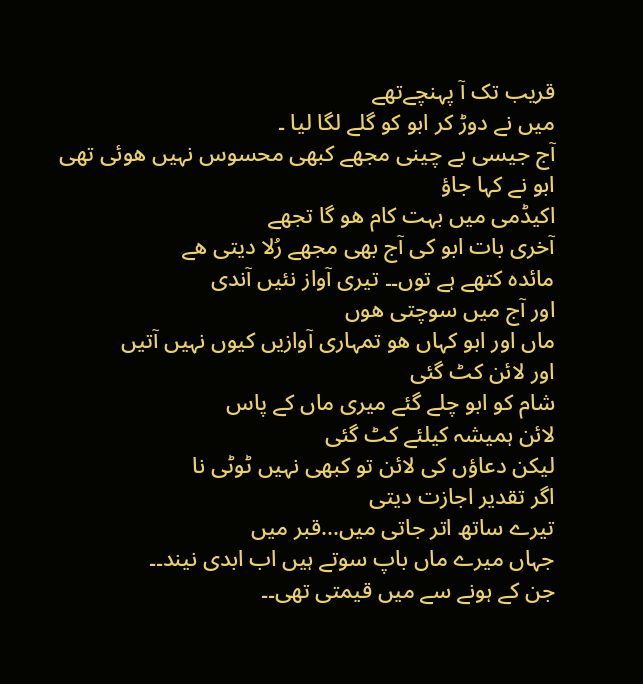قریب تک آ پہنچےتھے
میں نے دوڑ کر ابو کو گلے لگا لیا ۔
آج جیسی بے چینی مجھے کبھی محسوس نہیں ھوئی تھی
ابو نے کہا جاؤ
اکیڈمی میں بہت کام ھو گا تجھے
آخری بات ابو کی آج بھی مجھے رُلا دیتی ھے
مائدہ کتھے ہے توں۔۔ تیری آواز نئیں آندی
اور آج میں سوچتی ھوں
ماں اور ابو کہاں ھو تمہاری آوازیں کیوں نہیں آتیں
اور لائن کٹ گئی
شام کو ابو چلے گئے میری ماں کے پاس
لائن ہمیشہ کیلئے کٹ گئی
لیکن دعاؤں کی لائن تو کبھی نہیں ٹوٹی نا
اگر تقدیر اجازت دیتی
تیرے ساتھ اتر جاتی میں...قبر میں
جہاں میرے ماں باپ سوتے ہیں اب ابدی نیند۔۔
جن کے ہونے سے میں قیمتی تھی۔۔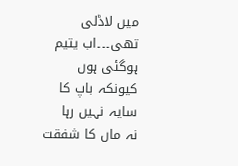میں لاڈلی تھی۔۔۔اب یتیم ہوگئی ہوں
کیونکہ باپ کا سایہ نہیں رہا
نہ ماں کا شفقت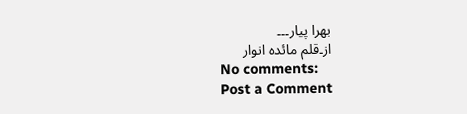بھرا پیار۔۔۔
از۔قلم مائدہ انوار
No comments:
Post a Comment